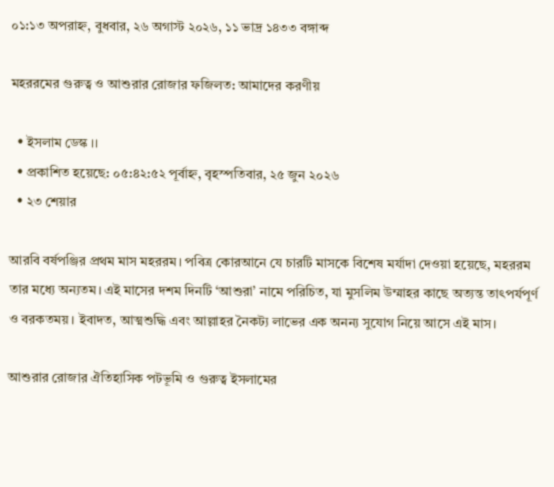০১:১৩ অপরাহ্ন, বুধবার, ২৬ অগাস্ট ২০২৬, ১১ ভাদ্র ১৪৩৩ বঙ্গাব্দ

মহররমের গুরুত্ব ও আশুরার রোজার ফজিলত: আমাদের করণীয়

  • ইসলাম ডেস্ক ।।
  • প্রকাশিত হয়েছে: ০৫:৪২:৫২ পূর্বাহ্ন, বৃহস্পতিবার, ২৫ জুন ২০২৬
  • ২৩ শেয়ার

আরবি বর্ষপঞ্জির প্রথম মাস মহররম। পবিত্র কোরআনে যে চারটি মাসকে বিশেষ মর্যাদা দেওয়া হয়েছে, মহররম তার মধ্যে অন্যতম। এই মাসের দশম দিনটি ‘আশুরা’ নামে পরিচিত, যা মুসলিম উম্মাহর কাছে অত্যন্ত তাৎপর্যপূর্ণ ও বরকতময়। ইবাদত, আত্মশুদ্ধি এবং আল্লাহর নৈকট্য লাভের এক অনন্য সুযোগ নিয়ে আসে এই মাস।

আশুরার রোজার ঐতিহাসিক পটভূমি ও গুরুত্ব ইসলামের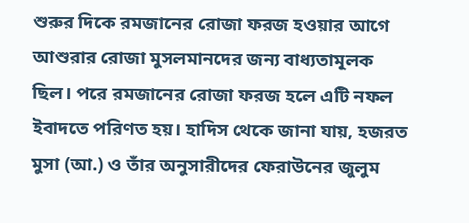শুরুর দিকে রমজানের রোজা ফরজ হওয়ার আগে আশুরার রোজা মুসলমানদের জন্য বাধ্যতামূলক ছিল। পরে রমজানের রোজা ফরজ হলে এটি নফল ইবাদতে পরিণত হয়। হাদিস থেকে জানা যায়, হজরত মুসা (আ.) ও তাঁর অনুসারীদের ফেরাউনের জুলুম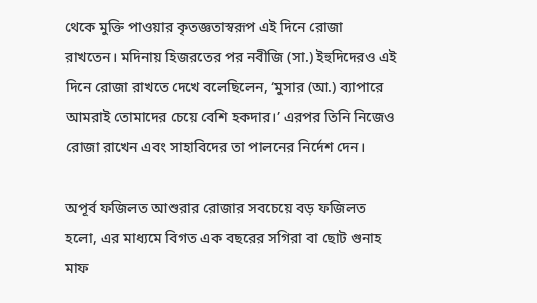থেকে মুক্তি পাওয়ার কৃতজ্ঞতাস্বরূপ এই দিনে রোজা রাখতেন। মদিনায় হিজরতের পর নবীজি (সা.) ইহুদিদেরও এই দিনে রোজা রাখতে দেখে বলেছিলেন, ‘মুসার (আ.) ব্যাপারে আমরাই তোমাদের চেয়ে বেশি হকদার।’ এরপর তিনি নিজেও রোজা রাখেন এবং সাহাবিদের তা পালনের নির্দেশ দেন।

অপূর্ব ফজিলত আশুরার রোজার সবচেয়ে বড় ফজিলত হলো, এর মাধ্যমে বিগত এক বছরের সগিরা বা ছোট গুনাহ মাফ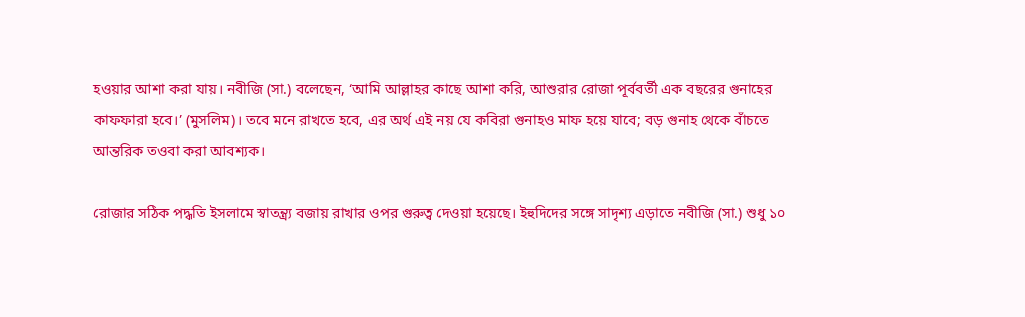হওয়ার আশা করা যায়। নবীজি (সা.) বলেছেন, ‘আমি আল্লাহর কাছে আশা করি, আশুরার রোজা পূর্ববর্তী এক বছরের গুনাহের কাফফারা হবে।’ (মুসলিম)। তবে মনে রাখতে হবে, এর অর্থ এই নয় যে কবিরা গুনাহও মাফ হয়ে যাবে; বড় গুনাহ থেকে বাঁচতে আন্তরিক তওবা করা আবশ্যক।

রোজার সঠিক পদ্ধতি ইসলামে স্বাতন্ত্র্য বজায় রাখার ওপর গুরুত্ব দেওয়া হয়েছে। ইহুদিদের সঙ্গে সাদৃশ্য এড়াতে নবীজি (সা.) শুধু ১০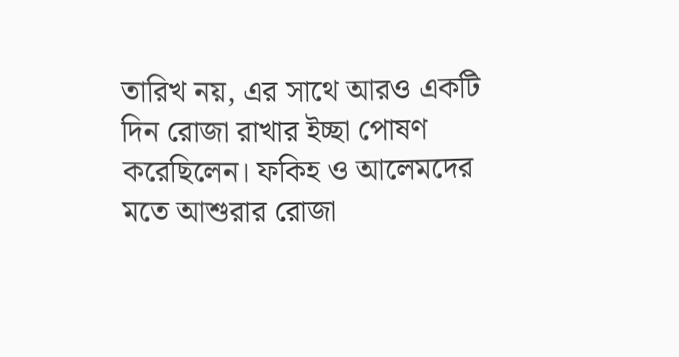তারিখ নয়, এর সাথে আরও একটি দিন রোজা রাখার ইচ্ছা পোষণ করেছিলেন। ফকিহ ও আলেমদের মতে আশুরার রোজা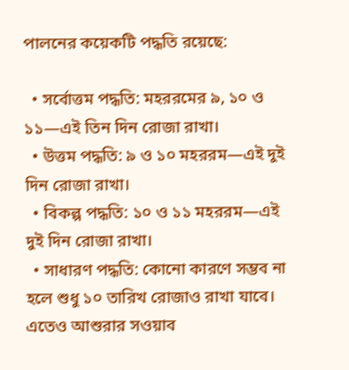পালনের কয়েকটি পদ্ধতি রয়েছে:

  • সর্বোত্তম পদ্ধতি: মহররমের ৯, ১০ ও ১১—এই তিন দিন রোজা রাখা।
  • উত্তম পদ্ধতি: ৯ ও ১০ মহররম—এই দুই দিন রোজা রাখা।
  • বিকল্প পদ্ধতি: ১০ ও ১১ মহররম—এই দুই দিন রোজা রাখা।
  • সাধারণ পদ্ধতি: কোনো কারণে সম্ভব না হলে শুধু ১০ তারিখ রোজাও রাখা যাবে। এতেও আশুরার সওয়াব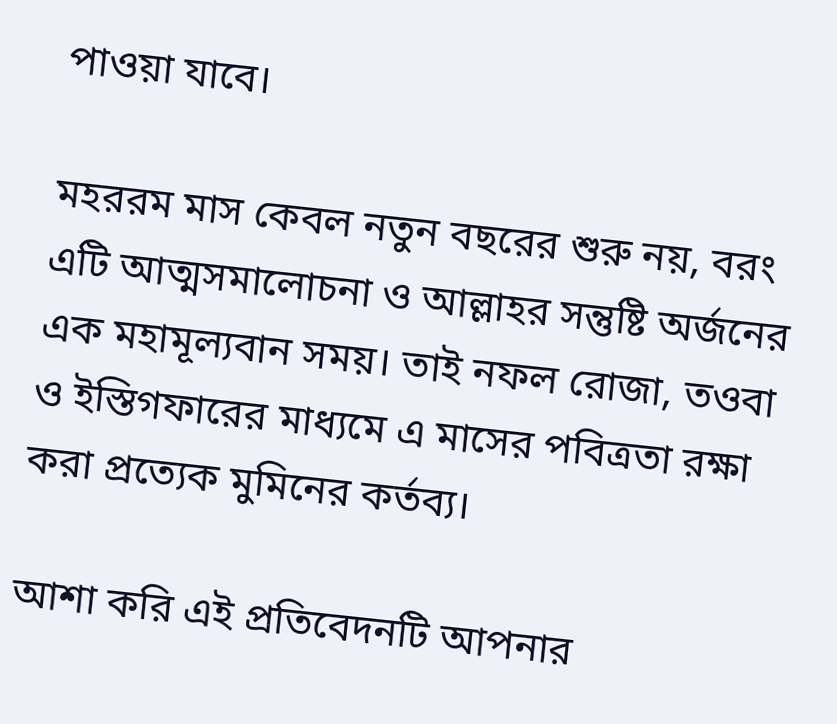পাওয়া যাবে।

মহররম মাস কেবল নতুন বছরের শুরু নয়, বরং এটি আত্মসমালোচনা ও আল্লাহর সন্তুষ্টি অর্জনের এক মহামূল্যবান সময়। তাই নফল রোজা, তওবা ও ইস্তিগফারের মাধ্যমে এ মাসের পবিত্রতা রক্ষা করা প্রত্যেক মুমিনের কর্তব্য।

আশা করি এই প্রতিবেদনটি আপনার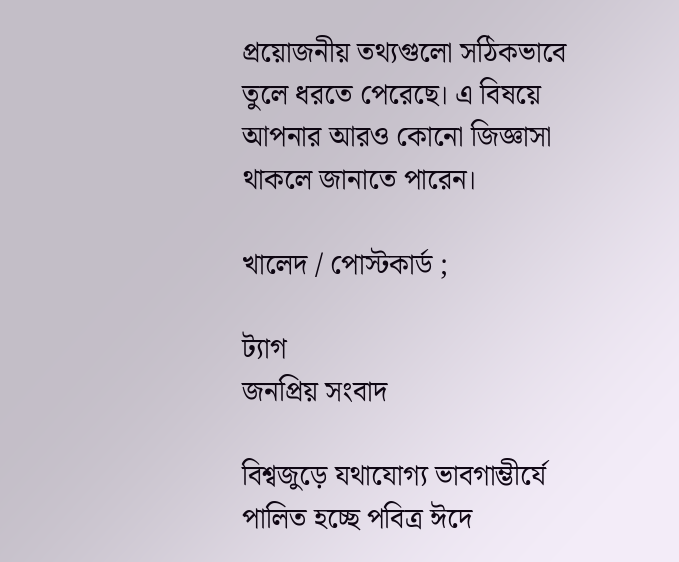প্রয়োজনীয় তথ্যগুলো সঠিকভাবে তুলে ধরতে পেরেছে। এ বিষয়ে আপনার আরও কোনো জিজ্ঞাসা থাকলে জানাতে পারেন।

খালেদ / পোস্টকার্ড ;

ট্যাগ
জনপ্রিয় সংবাদ

বিশ্বজুড়ে যথাযোগ্য ভাবগাম্ভীর্যে পালিত হচ্ছে পবিত্র ঈদে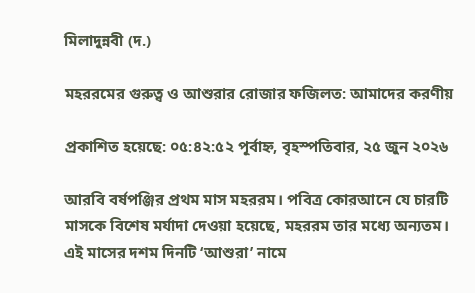মিলাদুন্নবী (দ.)

মহররমের গুরুত্ব ও আশুরার রোজার ফজিলত: আমাদের করণীয়

প্রকাশিত হয়েছে: ০৫:৪২:৫২ পূর্বাহ্ন, বৃহস্পতিবার, ২৫ জুন ২০২৬

আরবি বর্ষপঞ্জির প্রথম মাস মহররম। পবিত্র কোরআনে যে চারটি মাসকে বিশেষ মর্যাদা দেওয়া হয়েছে, মহররম তার মধ্যে অন্যতম। এই মাসের দশম দিনটি ‘আশুরা’ নামে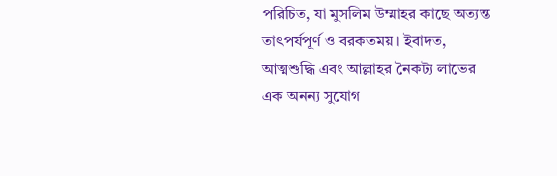পরিচিত, যা মুসলিম উম্মাহর কাছে অত্যন্ত তাৎপর্যপূর্ণ ও বরকতময়। ইবাদত, আত্মশুদ্ধি এবং আল্লাহর নৈকট্য লাভের এক অনন্য সুযোগ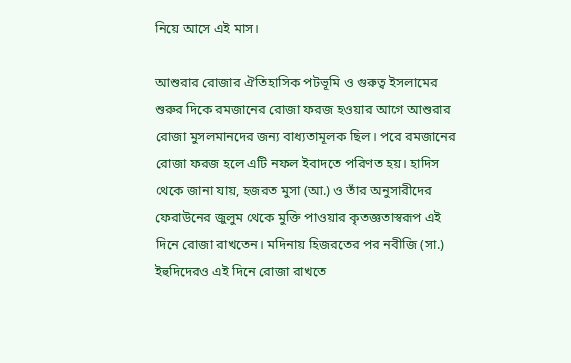নিয়ে আসে এই মাস।

আশুরার রোজার ঐতিহাসিক পটভূমি ও গুরুত্ব ইসলামের শুরুর দিকে রমজানের রোজা ফরজ হওয়ার আগে আশুরার রোজা মুসলমানদের জন্য বাধ্যতামূলক ছিল। পরে রমজানের রোজা ফরজ হলে এটি নফল ইবাদতে পরিণত হয়। হাদিস থেকে জানা যায়, হজরত মুসা (আ.) ও তাঁর অনুসারীদের ফেরাউনের জুলুম থেকে মুক্তি পাওয়ার কৃতজ্ঞতাস্বরূপ এই দিনে রোজা রাখতেন। মদিনায় হিজরতের পর নবীজি (সা.) ইহুদিদেরও এই দিনে রোজা রাখতে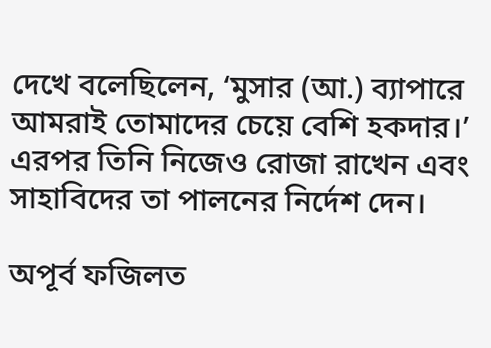দেখে বলেছিলেন, ‘মুসার (আ.) ব্যাপারে আমরাই তোমাদের চেয়ে বেশি হকদার।’ এরপর তিনি নিজেও রোজা রাখেন এবং সাহাবিদের তা পালনের নির্দেশ দেন।

অপূর্ব ফজিলত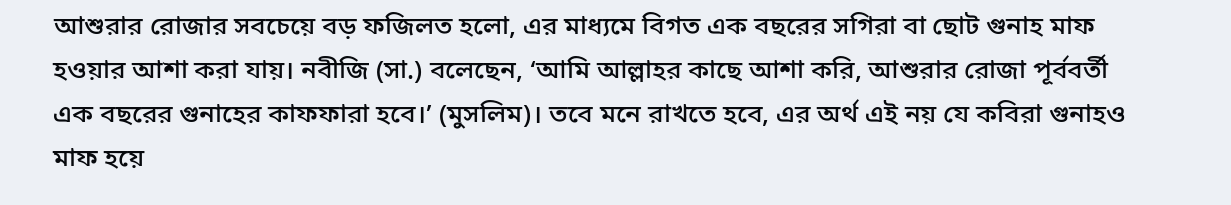আশুরার রোজার সবচেয়ে বড় ফজিলত হলো, এর মাধ্যমে বিগত এক বছরের সগিরা বা ছোট গুনাহ মাফ হওয়ার আশা করা যায়। নবীজি (সা.) বলেছেন, ‘আমি আল্লাহর কাছে আশা করি, আশুরার রোজা পূর্ববর্তী এক বছরের গুনাহের কাফফারা হবে।’ (মুসলিম)। তবে মনে রাখতে হবে, এর অর্থ এই নয় যে কবিরা গুনাহও মাফ হয়ে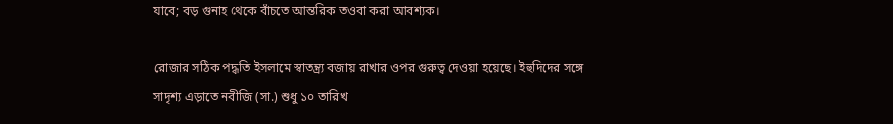যাবে; বড় গুনাহ থেকে বাঁচতে আন্তরিক তওবা করা আবশ্যক।

রোজার সঠিক পদ্ধতি ইসলামে স্বাতন্ত্র্য বজায় রাখার ওপর গুরুত্ব দেওয়া হয়েছে। ইহুদিদের সঙ্গে সাদৃশ্য এড়াতে নবীজি (সা.) শুধু ১০ তারিখ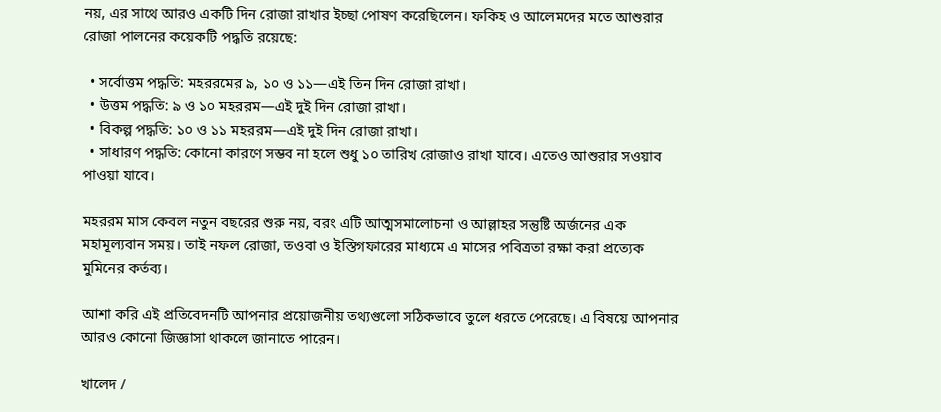নয়, এর সাথে আরও একটি দিন রোজা রাখার ইচ্ছা পোষণ করেছিলেন। ফকিহ ও আলেমদের মতে আশুরার রোজা পালনের কয়েকটি পদ্ধতি রয়েছে:

  • সর্বোত্তম পদ্ধতি: মহররমের ৯, ১০ ও ১১—এই তিন দিন রোজা রাখা।
  • উত্তম পদ্ধতি: ৯ ও ১০ মহররম—এই দুই দিন রোজা রাখা।
  • বিকল্প পদ্ধতি: ১০ ও ১১ মহররম—এই দুই দিন রোজা রাখা।
  • সাধারণ পদ্ধতি: কোনো কারণে সম্ভব না হলে শুধু ১০ তারিখ রোজাও রাখা যাবে। এতেও আশুরার সওয়াব পাওয়া যাবে।

মহররম মাস কেবল নতুন বছরের শুরু নয়, বরং এটি আত্মসমালোচনা ও আল্লাহর সন্তুষ্টি অর্জনের এক মহামূল্যবান সময়। তাই নফল রোজা, তওবা ও ইস্তিগফারের মাধ্যমে এ মাসের পবিত্রতা রক্ষা করা প্রত্যেক মুমিনের কর্তব্য।

আশা করি এই প্রতিবেদনটি আপনার প্রয়োজনীয় তথ্যগুলো সঠিকভাবে তুলে ধরতে পেরেছে। এ বিষয়ে আপনার আরও কোনো জিজ্ঞাসা থাকলে জানাতে পারেন।

খালেদ /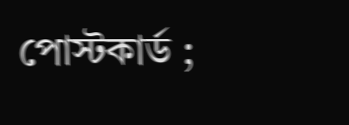পোস্টকার্ড ;